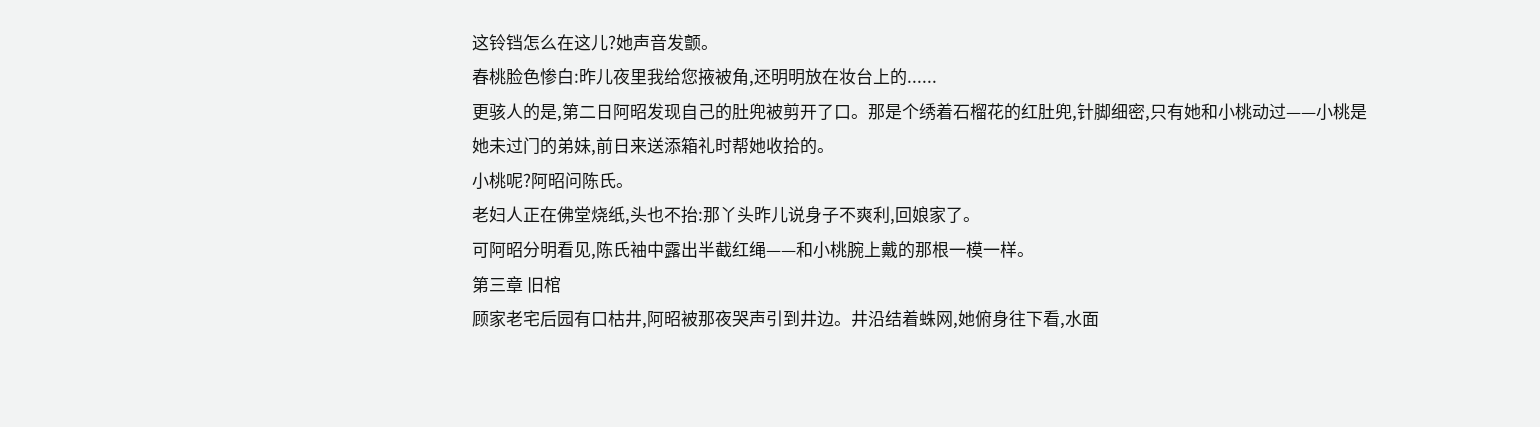这铃铛怎么在这儿?她声音发颤。
春桃脸色惨白:昨儿夜里我给您掖被角,还明明放在妆台上的......
更骇人的是,第二日阿昭发现自己的肚兜被剪开了口。那是个绣着石榴花的红肚兜,针脚细密,只有她和小桃动过——小桃是她未过门的弟妹,前日来送添箱礼时帮她收拾的。
小桃呢?阿昭问陈氏。
老妇人正在佛堂烧纸,头也不抬:那丫头昨儿说身子不爽利,回娘家了。
可阿昭分明看见,陈氏袖中露出半截红绳——和小桃腕上戴的那根一模一样。
第三章 旧棺
顾家老宅后园有口枯井,阿昭被那夜哭声引到井边。井沿结着蛛网,她俯身往下看,水面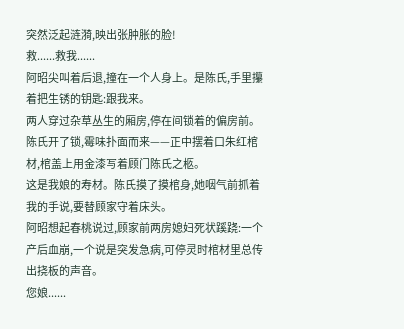突然泛起涟漪,映出张肿胀的脸!
救......救我......
阿昭尖叫着后退,撞在一个人身上。是陈氏,手里攥着把生锈的钥匙:跟我来。
两人穿过杂草丛生的厢房,停在间锁着的偏房前。陈氏开了锁,霉味扑面而来——正中摆着口朱红棺材,棺盖上用金漆写着顾门陈氏之柩。
这是我娘的寿材。陈氏摸了摸棺身,她咽气前抓着我的手说,要替顾家守着床头。
阿昭想起春桃说过,顾家前两房媳妇死状蹊跷:一个产后血崩,一个说是突发急病,可停灵时棺材里总传出挠板的声音。
您娘......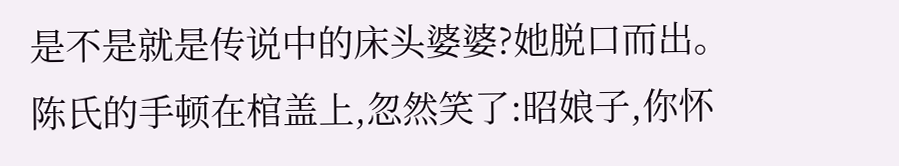是不是就是传说中的床头婆婆?她脱口而出。
陈氏的手顿在棺盖上,忽然笑了:昭娘子,你怀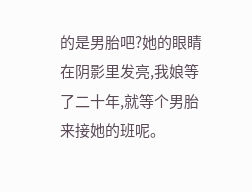的是男胎吧?她的眼睛在阴影里发亮,我娘等了二十年,就等个男胎来接她的班呢。